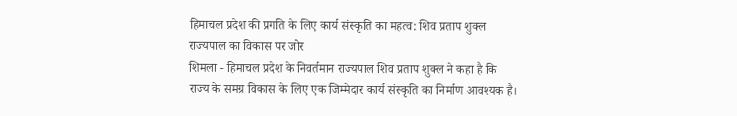हिमाचल प्रदेश की प्रगति के लिए कार्य संस्कृति का महत्व: शिव प्रताप शुक्ल
राज्यपाल का विकास पर जोर
शिमला - हिमाचल प्रदेश के निवर्तमान राज्यपाल शिव प्रताप शुक्ल ने कहा है कि राज्य के समग्र विकास के लिए एक जिम्मेदार कार्य संस्कृति का निर्माण आवश्यक है।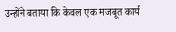उन्होंने बताया कि केवल एक मजबूत कार्य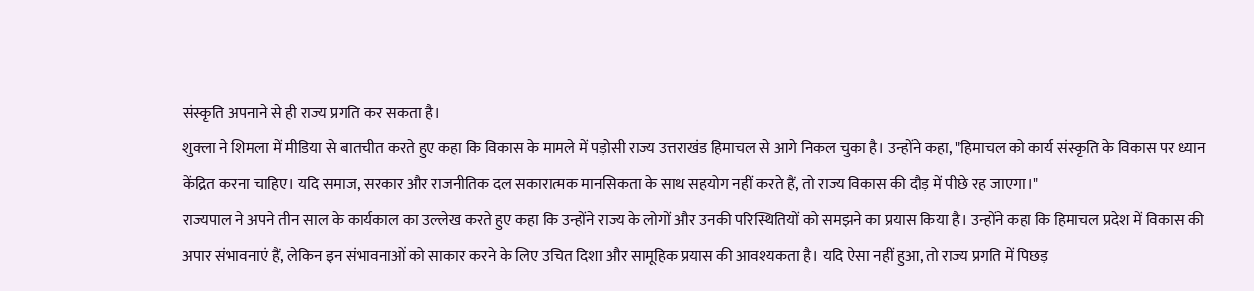संस्कृति अपनाने से ही राज्य प्रगति कर सकता है।
शुक्ला ने शिमला में मीडिया से बातचीत करते हुए कहा कि विकास के मामले में पड़ोसी राज्य उत्तराखंड हिमाचल से आगे निकल चुका है। उन्होंने कहा, "हिमाचल को कार्य संस्कृति के विकास पर ध्यान केंद्रित करना चाहिए। यदि समाज, सरकार और राजनीतिक दल सकारात्मक मानसिकता के साथ सहयोग नहीं करते हैं, तो राज्य विकास की दौड़ में पीछे रह जाएगा।"
राज्यपाल ने अपने तीन साल के कार्यकाल का उल्लेख करते हुए कहा कि उन्होंने राज्य के लोगों और उनकी परिस्थितियों को समझने का प्रयास किया है। उन्होंने कहा कि हिमाचल प्रदेश में विकास की अपार संभावनाएं हैं, लेकिन इन संभावनाओं को साकार करने के लिए उचित दिशा और सामूहिक प्रयास की आवश्यकता है। यदि ऐसा नहीं हुआ, तो राज्य प्रगति में पिछड़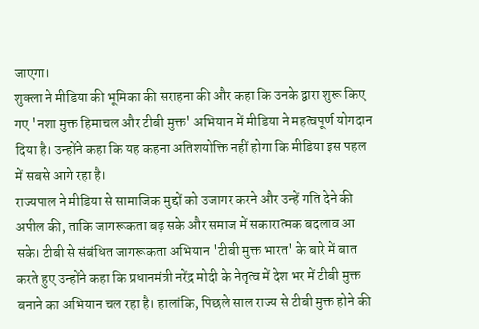जाएगा।
शुक्ला ने मीडिया की भूमिका की सराहना की और कहा कि उनके द्वारा शुरू किए गए 'नशा मुक्त हिमाचल और टीबी मुक्त' अभियान में मीडिया ने महत्वपूर्ण योगदान दिया है। उन्होंने कहा कि यह कहना अतिशयोक्ति नहीं होगा कि मीडिया इस पहल में सबसे आगे रहा है।
राज्यपाल ने मीडिया से सामाजिक मुद्दों को उजागर करने और उन्हें गति देने की अपील की, ताकि जागरूकता बढ़ सके और समाज में सकारात्मक बदलाव आ सके। टीबी से संबंधित जागरूकता अभियान 'टीबी मुक्त भारत' के बारे में बात करते हुए उन्होंने कहा कि प्रधानमंत्री नरेंद्र मोदी के नेतृत्व में देश भर में टीबी मुक्त बनाने का अभियान चल रहा है। हालांकि, पिछले साल राज्य से टीबी मुक्त होने की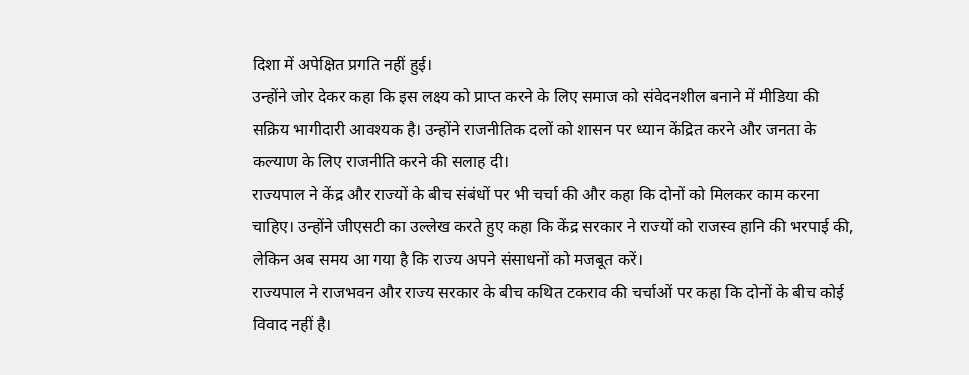दिशा में अपेक्षित प्रगति नहीं हुई।
उन्होंने जोर देकर कहा कि इस लक्ष्य को प्राप्त करने के लिए समाज को संवेदनशील बनाने में मीडिया की सक्रिय भागीदारी आवश्यक है। उन्होंने राजनीतिक दलों को शासन पर ध्यान केंद्रित करने और जनता के कल्याण के लिए राजनीति करने की सलाह दी।
राज्यपाल ने केंद्र और राज्यों के बीच संबंधों पर भी चर्चा की और कहा कि दोनों को मिलकर काम करना चाहिए। उन्होंने जीएसटी का उल्लेख करते हुए कहा कि केंद्र सरकार ने राज्यों को राजस्व हानि की भरपाई की, लेकिन अब समय आ गया है कि राज्य अपने संसाधनों को मजबूत करें।
राज्यपाल ने राजभवन और राज्य सरकार के बीच कथित टकराव की चर्चाओं पर कहा कि दोनों के बीच कोई विवाद नहीं है।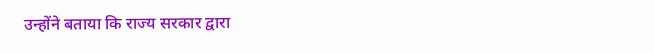उन्होंने बताया कि राज्य सरकार द्वारा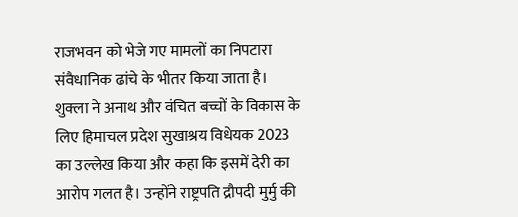राजभवन को भेजे गए मामलों का निपटारा संवैधानिक ढांचे के भीतर किया जाता है।
शुक्ला ने अनाथ और वंचित बच्चों के विकास के लिए हिमाचल प्रदेश सुखाश्रय विधेयक 2023 का उल्लेख किया और कहा कि इसमें देरी का आरोप गलत है। उन्होंने राष्ट्रपति द्रौपदी मुर्मु की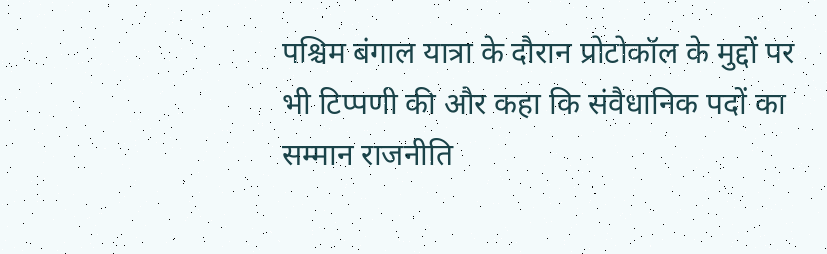पश्चिम बंगाल यात्रा के दौरान प्रोटोकॉल के मुद्दों पर भी टिप्पणी की और कहा कि संवैधानिक पदों का सम्मान राजनीति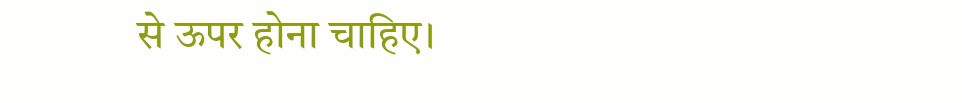से ऊपर होना चाहिए।